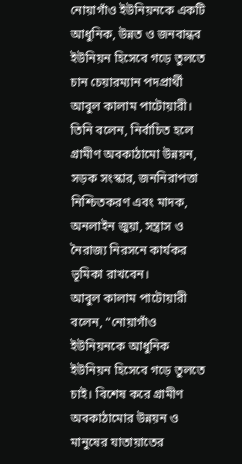নোয়াগাঁও ইউনিয়নকে একটি আধুনিক, উন্নত ও জনবান্ধব ইউনিয়ন হিসেবে গড়ে তুলতে চান চেয়ারম্যান পদপ্রার্থী আবুল কালাম পাটোয়ারী।
তিনি বলেন, নির্বাচিত হলে গ্রামীণ অবকাঠামো উন্নয়ন, সড়ক সংস্কার, জননিরাপত্তা নিশ্চিতকরণ এবং মাদক, অনলাইন জুয়া, সন্ত্রাস ও নৈরাজ্য নিরসনে কার্যকর ভূমিকা রাখবেন।
আবুল কালাম পাটোয়ারী বলেন, “নোয়াগাঁও ইউনিয়নকে আধুনিক ইউনিয়ন হিসেবে গড়ে তুলতে চাই। বিশেষ করে গ্রামীণ অবকাঠামোর উন্নয়ন ও মানুষের যাতায়াতের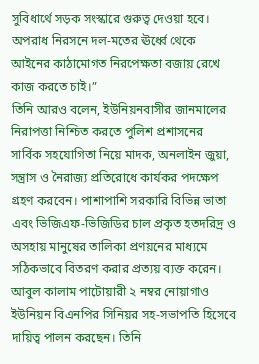সুবিধার্থে সড়ক সংস্কারে গুরুত্ব দেওয়া হবে। অপরাধ নিরসনে দল-মতের ঊর্ধ্বে থেকে আইনের কাঠামোগত নিরপেক্ষতা বজায় রেখে কাজ করতে চাই।”
তিনি আরও বলেন, ইউনিয়নবাসীর জানমালের নিরাপত্তা নিশ্চিত করতে পুলিশ প্রশাসনের সার্বিক সহযোগিতা নিয়ে মাদক, অনলাইন জুয়া, সন্ত্রাস ও নৈরাজ্য প্রতিরোধে কার্যকর পদক্ষেপ গ্রহণ করবেন। পাশাপাশি সরকারি বিভিন্ন ভাতা এবং ভিজিএফ-ভিজিডির চাল প্রকৃত হতদরিদ্র ও অসহায় মানুষের তালিকা প্রণয়নের মাধ্যমে সঠিকভাবে বিতরণ করার প্রত্যয় ব্যক্ত করেন।
আবুল কালাম পাটোয়ারী ২ নম্বর নোয়াগাও ইউনিয়ন বিএনপির সিনিয়র সহ-সভাপতি হিসেবে দায়িত্ব পালন করছেন। তিনি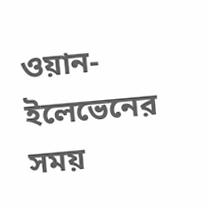ওয়ান-ইলেভেনের সময়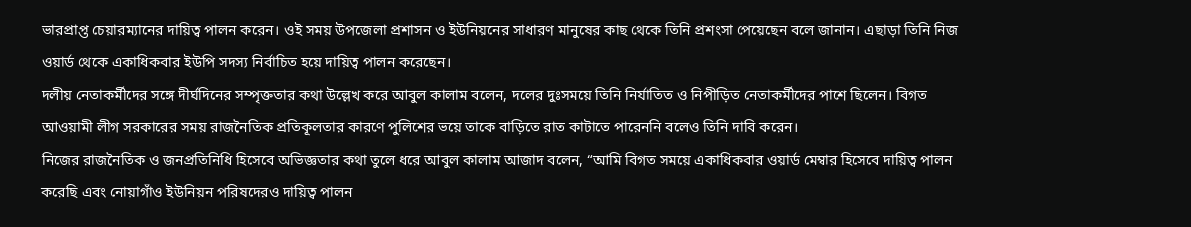ভারপ্রাপ্ত চেয়ারম্যানের দায়িত্ব পালন করেন। ওই সময় উপজেলা প্রশাসন ও ইউনিয়নের সাধারণ মানুষের কাছ থেকে তিনি প্রশংসা পেয়েছেন বলে জানান। এছাড়া তিনি নিজ ওয়ার্ড থেকে একাধিকবার ইউপি সদস্য নির্বাচিত হয়ে দায়িত্ব পালন করেছেন।
দলীয় নেতাকর্মীদের সঙ্গে দীর্ঘদিনের সম্পৃক্ততার কথা উল্লেখ করে আবুল কালাম বলেন, দলের দুঃসময়ে তিনি নির্যাতিত ও নিপীড়িত নেতাকর্মীদের পাশে ছিলেন। বিগত আওয়ামী লীগ সরকারের সময় রাজনৈতিক প্রতিকূলতার কারণে পুলিশের ভয়ে তাকে বাড়িতে রাত কাটাতে পারেননি বলেও তিনি দাবি করেন।
নিজের রাজনৈতিক ও জনপ্রতিনিধি হিসেবে অভিজ্ঞতার কথা তুলে ধরে আবুল কালাম আজাদ বলেন, “আমি বিগত সময়ে একাধিকবার ওয়ার্ড মেম্বার হিসেবে দায়িত্ব পালন করেছি এবং নোয়াগাঁও ইউনিয়ন পরিষদেরও দায়িত্ব পালন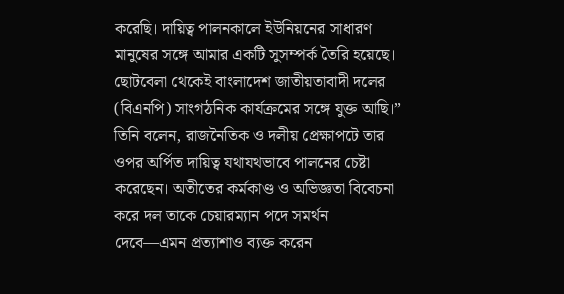করেছি। দায়িত্ব পালনকালে ইউনিয়নের সাধারণ মানুষের সঙ্গে আমার একটি সুসম্পর্ক তৈরি হয়েছে। ছোটবেলা থেকেই বাংলাদেশ জাতীয়তাবাদী দলের (বিএনপি) সাংগঠনিক কার্যক্রমের সঙ্গে যুক্ত আছি।”
তিনি বলেন, রাজনৈতিক ও দলীয় প্রেক্ষাপটে তার ওপর অর্পিত দায়িত্ব যথাযথভাবে পালনের চেষ্টা করেছেন। অতীতের কর্মকাণ্ড ও অভিজ্ঞতা বিবেচনা করে দল তাকে চেয়ারম্যান পদে সমর্থন দেবে—এমন প্রত্যাশাও ব্যক্ত করেন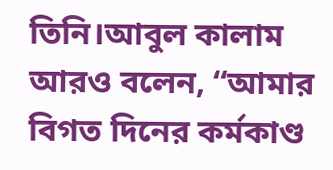তিনি।আবুল কালাম আরও বলেন, “আমার বিগত দিনের কর্মকাণ্ড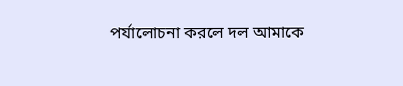পর্যালোচনা করলে দল আমাকে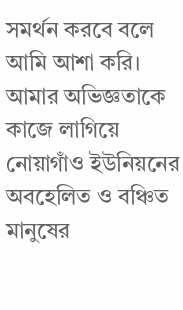সমর্থন করবে বলে আমি আশা করি। আমার অভিজ্ঞতাকে কাজে লাগিয়ে নোয়াগাঁও ইউনিয়নের অবহেলিত ও বঞ্চিত মানুষের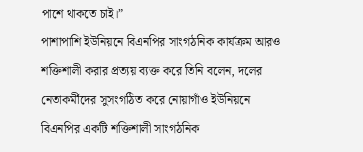পাশে থাকতে চাই।”
পাশাপাশি ইউনিয়নে বিএনপির সাংগঠনিক কার্যক্রম আরও শক্তিশালী করার প্রত্যয় ব্যক্ত করে তিনি বলেন, দলের নেতাকর্মীদের সুসংগঠিত করে নোয়াগাঁও ইউনিয়নে বিএনপির একটি শক্তিশালী সাংগঠনিক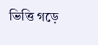ভিত্তি গড়ে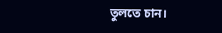তুলতে চান।